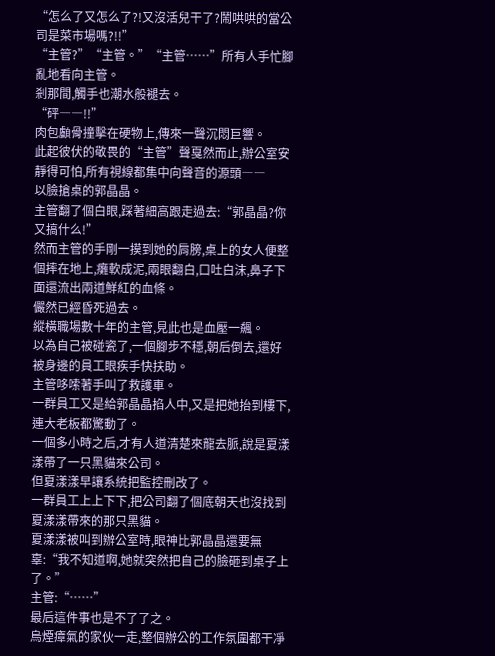“怎么了又怎么了?!又沒活兒干了?鬧哄哄的當公司是菜市場嗎?!!”
“主管?”“主管。”“主管……”所有人手忙腳亂地看向主管。
剎那間,觸手也潮水般褪去。
“砰――!!”
肉包顱骨撞擊在硬物上,傳來一聲沉悶巨響。
此起彼伏的敬畏的“主管”聲戛然而止,辦公室安靜得可怕,所有視線都集中向聲音的源頭――
以臉搶桌的郭晶晶。
主管翻了個白眼,踩著細高跟走過去:“郭晶晶?你又搞什么!”
然而主管的手剛一摸到她的肩膀,桌上的女人便整個摔在地上,癱軟成泥,兩眼翻白,口吐白沫,鼻子下面還流出兩道鮮紅的血條。
儼然已經昏死過去。
縱橫職場數十年的主管,見此也是血壓一飆。
以為自己被碰瓷了,一個腳步不穩,朝后倒去,還好被身邊的員工眼疾手快扶助。
主管哆嗦著手叫了救護車。
一群員工又是給郭晶晶掐人中,又是把她抬到樓下,連大老板都驚動了。
一個多小時之后,才有人道清楚來龍去脈,說是夏漾漾帶了一只黑貓來公司。
但夏漾漾早讓系統把監控刪改了。
一群員工上上下下,把公司翻了個底朝天也沒找到夏漾漾帶來的那只黑貓。
夏漾漾被叫到辦公室時,眼神比郭晶晶還要無辜:“我不知道啊,她就突然把自己的臉砸到桌子上了。”
主管:“……”
最后這件事也是不了了之。
烏煙瘴氣的家伙一走,整個辦公的工作氛圍都干凈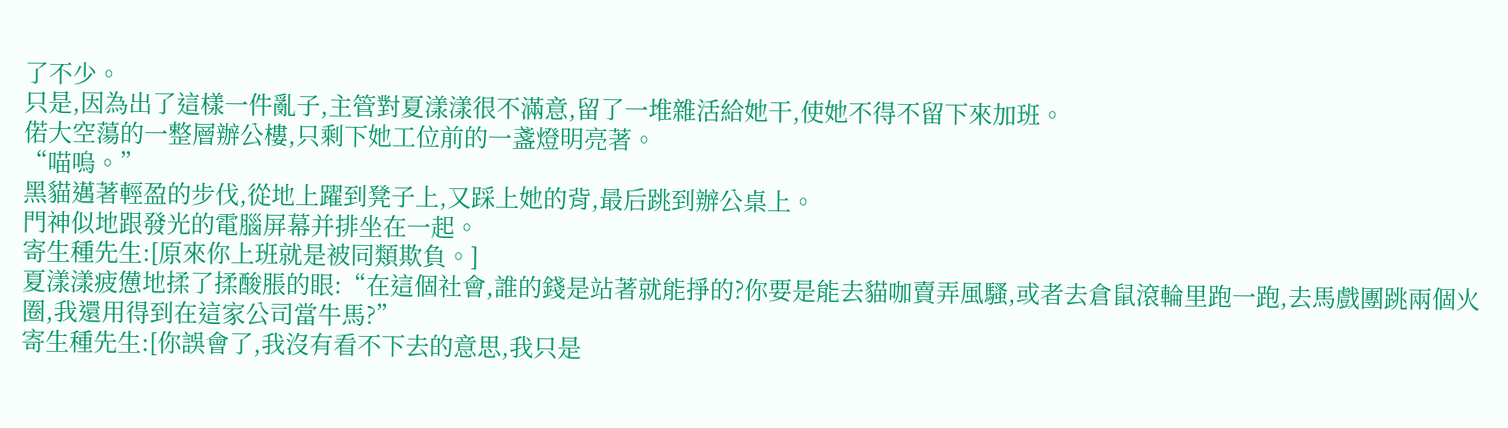了不少。
只是,因為出了這樣一件亂子,主管對夏漾漾很不滿意,留了一堆雜活給她干,使她不得不留下來加班。
偌大空蕩的一整層辦公樓,只剩下她工位前的一盞燈明亮著。
“喵嗚。”
黑貓邁著輕盈的步伐,從地上躍到凳子上,又踩上她的背,最后跳到辦公桌上。
門神似地跟發光的電腦屏幕并排坐在一起。
寄生種先生:[原來你上班就是被同類欺負。]
夏漾漾疲憊地揉了揉酸脹的眼:“在這個社會,誰的錢是站著就能掙的?你要是能去貓咖賣弄風騷,或者去倉鼠滾輪里跑一跑,去馬戲團跳兩個火圈,我還用得到在這家公司當牛馬?”
寄生種先生:[你誤會了,我沒有看不下去的意思,我只是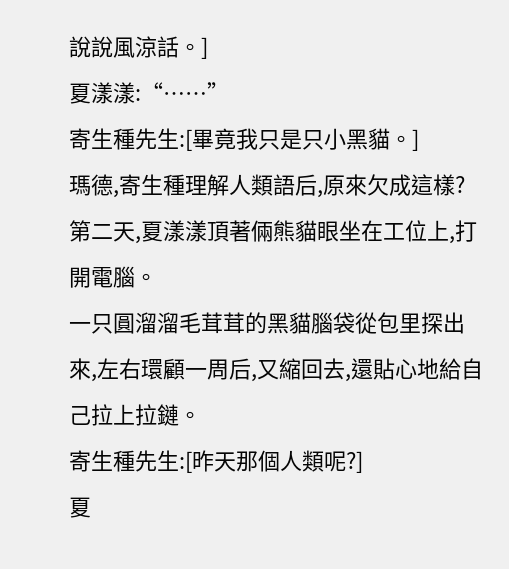說說風涼話。]
夏漾漾:“……”
寄生種先生:[畢竟我只是只小黑貓。]
瑪德,寄生種理解人類語后,原來欠成這樣?
第二天,夏漾漾頂著倆熊貓眼坐在工位上,打開電腦。
一只圓溜溜毛茸茸的黑貓腦袋從包里探出來,左右環顧一周后,又縮回去,還貼心地給自己拉上拉鏈。
寄生種先生:[昨天那個人類呢?]
夏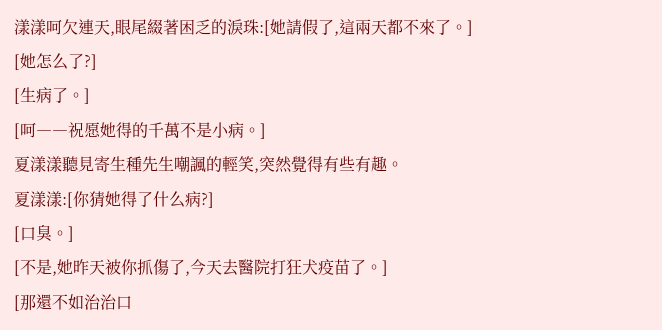漾漾呵欠連天,眼尾綴著困乏的淚珠:[她請假了,這兩天都不來了。]
[她怎么了?]
[生病了。]
[呵――祝愿她得的千萬不是小病。]
夏漾漾聽見寄生種先生嘲諷的輕笑,突然覺得有些有趣。
夏漾漾:[你猜她得了什么病?]
[口臭。]
[不是,她昨天被你抓傷了,今天去醫院打狂犬疫苗了。]
[那還不如治治口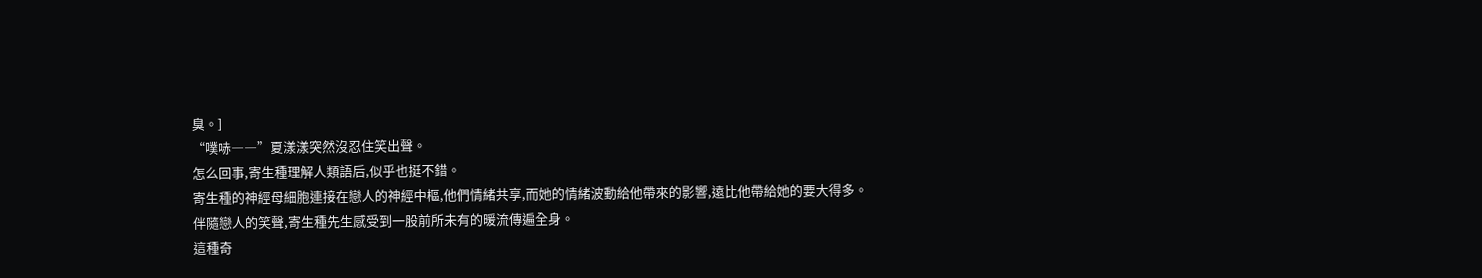臭。]
“噗哧――”夏漾漾突然沒忍住笑出聲。
怎么回事,寄生種理解人類語后,似乎也挺不錯。
寄生種的神經母細胞連接在戀人的神經中樞,他們情緒共享,而她的情緒波動給他帶來的影響,遠比他帶給她的要大得多。
伴隨戀人的笑聲,寄生種先生感受到一股前所未有的暖流傳遍全身。
這種奇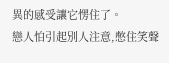異的感受讓它愣住了。
戀人怕引起別人注意,憋住笑聲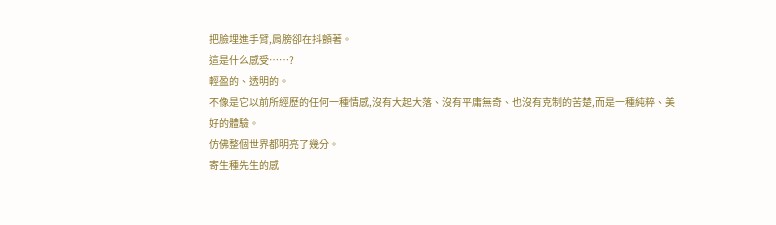把臉埋進手臂,肩膀卻在抖顫著。
這是什么感受……?
輕盈的、透明的。
不像是它以前所經歷的任何一種情感,沒有大起大落、沒有平庸無奇、也沒有克制的苦楚,而是一種純粹、美好的體驗。
仿佛整個世界都明亮了幾分。
寄生種先生的感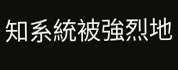知系統被強烈地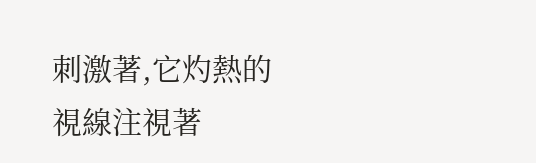刺激著,它灼熱的視線注視著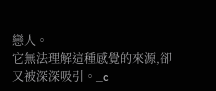戀人。
它無法理解這種感覺的來源,卻又被深深吸引。_c